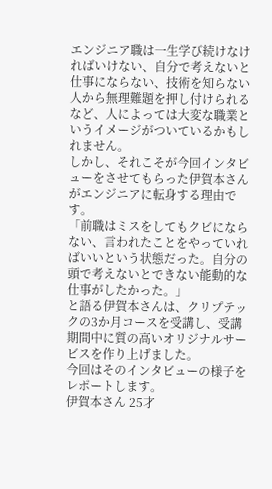エンジニア職は一生学び続けなければいけない、自分で考えないと仕事にならない、技術を知らない人から無理難題を押し付けられるなど、人によっては大変な職業というイメージがついているかもしれません。
しかし、それこそが今回インタビューをさせてもらった伊賀本さんがエンジニアに転身する理由です。
「前職はミスをしてもクビにならない、言われたことをやっていればいいという状態だった。自分の頭で考えないとできない能動的な仕事がしたかった。」
と語る伊賀本さんは、クリプテックの3か月コースを受講し、受講期間中に質の高いオリジナルサービスを作り上げました。
今回はそのインタビューの様子をレポートします。
伊賀本さん 25才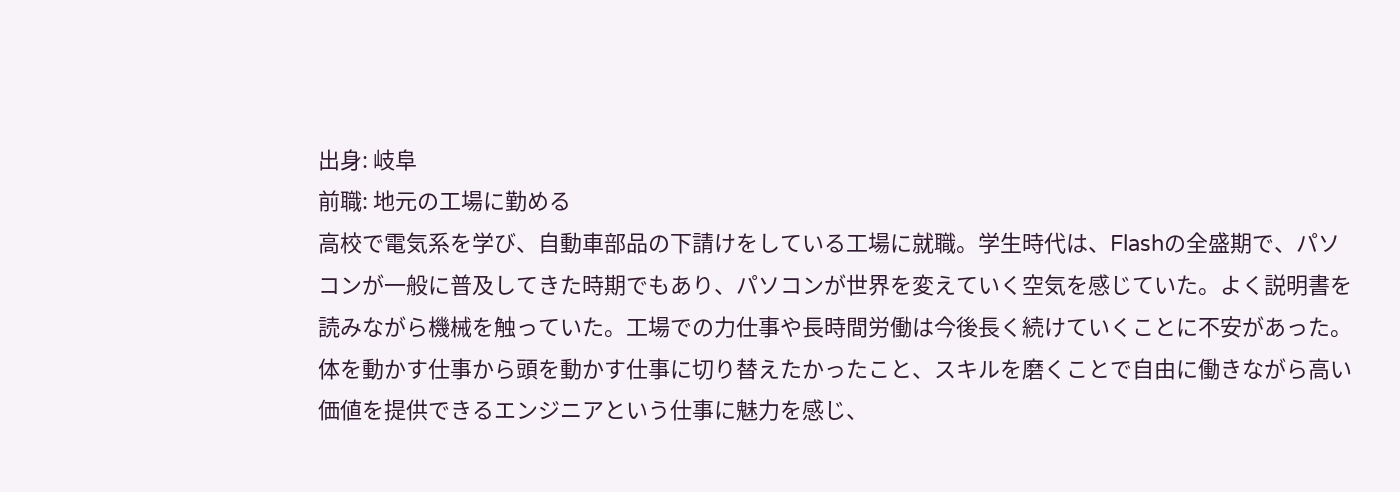出身: 岐阜
前職: 地元の工場に勤める
高校で電気系を学び、自動車部品の下請けをしている工場に就職。学生時代は、Flashの全盛期で、パソコンが一般に普及してきた時期でもあり、パソコンが世界を変えていく空気を感じていた。よく説明書を読みながら機械を触っていた。工場での力仕事や長時間労働は今後長く続けていくことに不安があった。体を動かす仕事から頭を動かす仕事に切り替えたかったこと、スキルを磨くことで自由に働きながら高い価値を提供できるエンジニアという仕事に魅力を感じ、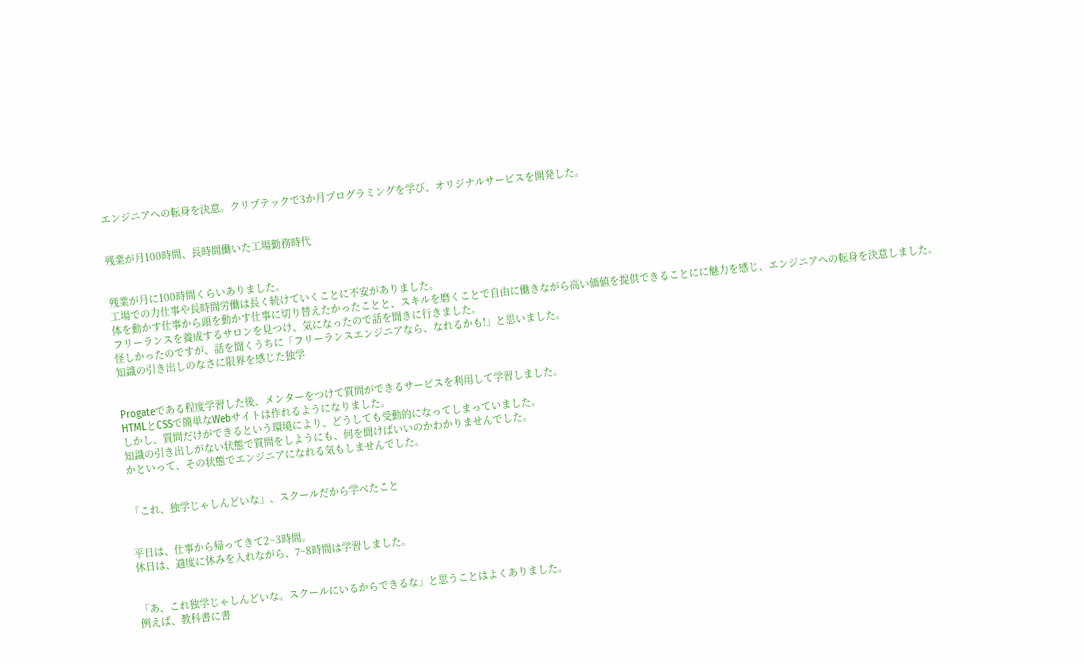エンジニアへの転身を決意。クリプテックで3か月プログラミングを学び、オリジナルサービスを開発した。


残業が月100時間、長時間働いた工場勤務時代


残業が月に100時間くらいありました。
工場での力仕事や長時間労働は長く続けていくことに不安がありました。
体を動かす仕事から頭を動かす仕事に切り替えたかったことと、スキルを磨くことで自由に働きながら高い価値を提供できることにに魅力を感じ、エンジニアへの転身を決意しました。
フリーランスを養成するサロンを見つけ、気になったので話を聞きに行きました。
怪しかったのですが、話を聞くうちに「フリーランスエンジニアなら、なれるかも!」と思いました。
知識の引き出しのなさに限界を感じた独学


Progateである程度学習した後、メンターをつけて質問ができるサービスを利用して学習しました。
HTMLとCSSで簡単なWebサイトは作れるようになりました。
しかし、質問だけができるという環境により、どうしても受動的になってしまっていました。
知識の引き出しがない状態で質問をしようにも、何を聞けばいいのかわかりませんでした。
かといって、その状態でエンジニアになれる気もしませんでした。


「これ、独学じゃしんどいな」、スクールだから学べたこと


平日は、仕事から帰ってきて2~3時間。
休日は、適度に休みを入れながら、7~8時間は学習しました。


「あ、これ独学じゃしんどいな。スクールにいるからできるな」と思うことはよくありました。
例えば、教科書に書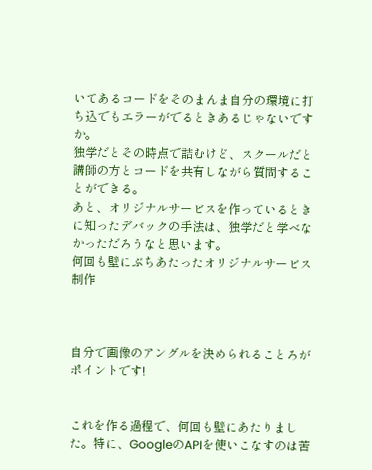いてあるコードをそのまんま自分の環境に打ち込でもエラーがでるときあるじゃないですか。
独学だとその時点で詰むけど、スクールだと講師の方とコードを共有しながら質問することができる。
あと、オリジナルサービスを作っているときに知ったデバックの手法は、独学だと学べなかっただろうなと思います。
何回も壁にぶちあたったオリジナルサービス制作



自分で画像のアングルを決められることろがポイントです!


これを作る過程で、何回も壁にあたりました。特に、GoogleのAPIを使いこなすのは苦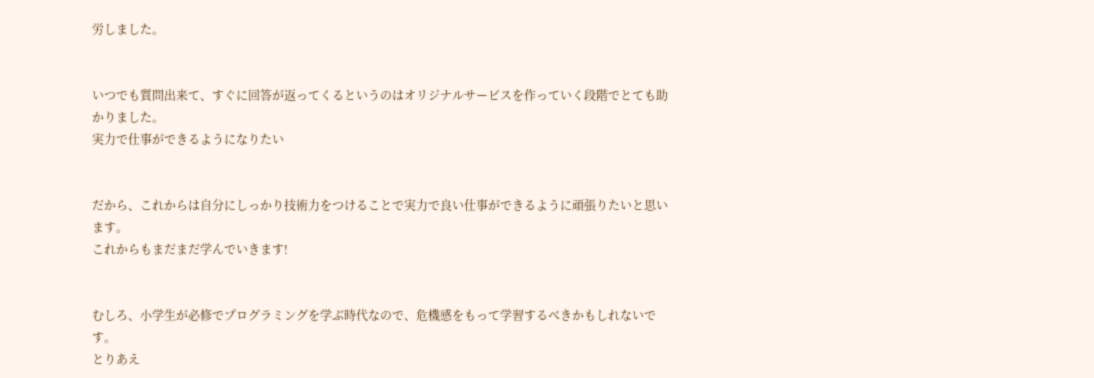労しました。


いつでも質問出来て、すぐに回答が返ってくるというのはオリジナルサービスを作っていく段階でとても助かりました。
実力で仕事ができるようになりたい


だから、これからは自分にしっかり技術力をつけることで実力で良い仕事ができるように頑張りたいと思います。
これからもまだまだ学んでいきます!


むしろ、小学生が必修でプログラミングを学ぶ時代なので、危機感をもって学習するべきかもしれないです。
とりあえ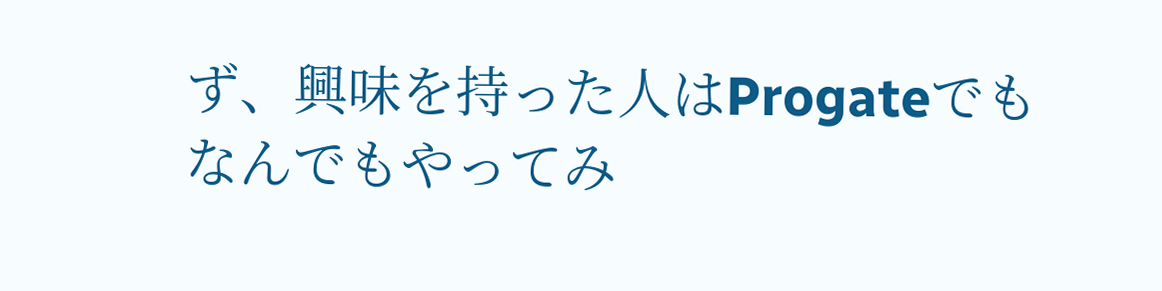ず、興味を持った人はProgateでもなんでもやってみ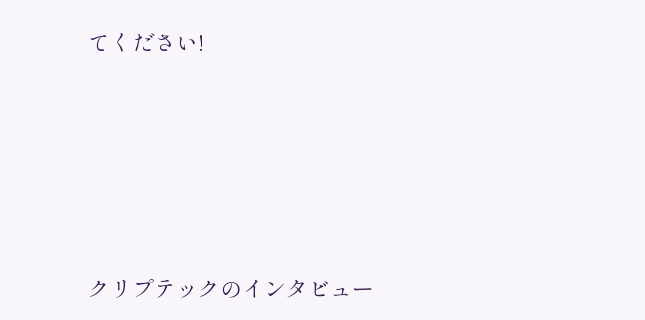てください!






クリプテックのインタビュー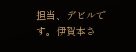担当、デビルです。伊賀本さ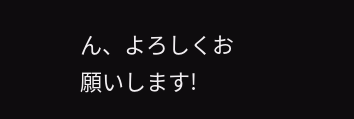ん、よろしくお願いします!